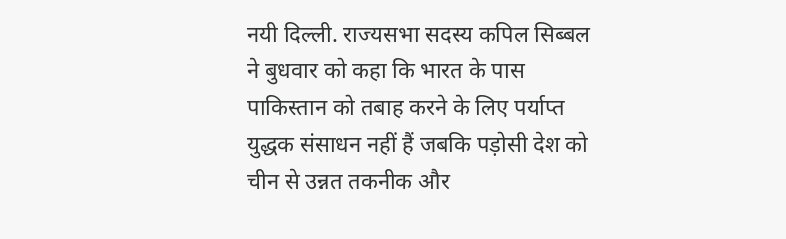नयी दिल्ली. राज्यसभा सदस्य कपिल सिब्बल ने बुधवार को कहा कि भारत के पास पाकिस्तान को तबाह करने के लिए पर्याप्त युद्धक संसाधन नहीं हैं जबकि पड़ोसी देश को चीन से उन्नत तकनीक और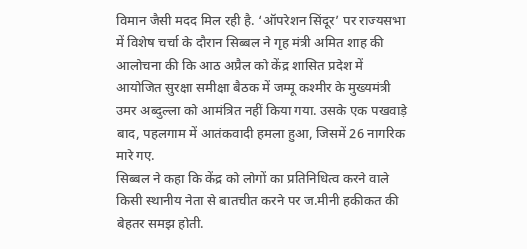विमान जैसी मदद मिल रही है. ‘ऑपरेशन सिंदूर’ पर राज्यसभा में विशेष चर्चा के दौरान सिब्बल ने गृह मंत्री अमित शाह की आलोचना की कि आठ अप्रैल को केंद्र शासित प्रदेश में आयोजित सुरक्षा समीक्षा बैठक में जम्मू कश्मीर के मुख्यमंत्री उमर अब्दुल्ला को आमंत्रित नहीं किया गया. उसके एक पखवाड़े बाद, पहलगाम में आतंकवादी हमला हुआ, जिसमें 26 नागरिक मारे गए.
सिब्बल ने कहा कि केंद्र को लोगों का प्रतिनिधित्व करने वाले किसी स्थानीय नेता से बातचीत करने पर ज.मीनी हकीकत की बेहतर समझ होती.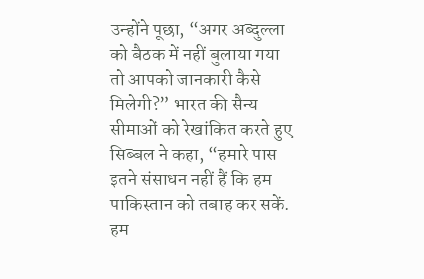उन्होंने पूछा, “अगर अब्दुल्ला को बैठक में नहीं बुलाया गया तो आपको जानकारी कैसे मिलेगी?” भारत की सैन्य सीमाओं को रेखांकित करते हुए सिब्बल ने कहा, “हमारे पास इतने संसाधन नहीं हैं कि हम पाकिस्तान को तबाह कर सकें. हम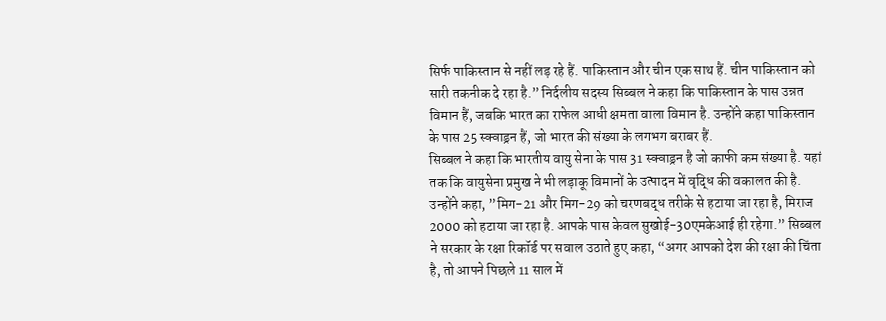सिर्फ पाकिस्तान से नहीं लड़ रहे हैं. पाकिस्तान और चीन एक साथ हैं. चीन पाकिस्तान को सारी तकनीक दे रहा है.” निर्दलीय सदस्य सिब्बल ने कहा कि पाकिस्तान के पास उन्नत विमान हैं, जबकि भारत का राफेल आधी क्षमता वाला विमान है. उन्होंने कहा पाकिस्तान के पास 25 स्क्वाड्रन हैं, जो भारत की संख्या के लगभग बराबर हैं.
सिब्बल ने कहा कि भारतीय वायु सेना के पास 31 स्क्वाड्रन है जो काफी कम संख्या है. यहां तक कि वायुसेना प्रमुख ने भी लड़ाकू विमानों के उत्पादन में वृद्धि की वकालत की है. उन्होंने कहा, ”मिग-21 और मिग-29 को चरणबद्ध तरीके से हटाया जा रहा है, मिराज 2000 को हटाया जा रहा है. आपके पास केवल सुखोई-30एमकेआई ही रहेगा.” सिब्बल ने सरकार के रक्षा रिकॉर्ड पर सवाल उठाते हुए कहा, “अगर आपको देश की रक्षा की चिंता है, तो आपने पिछले 11 साल में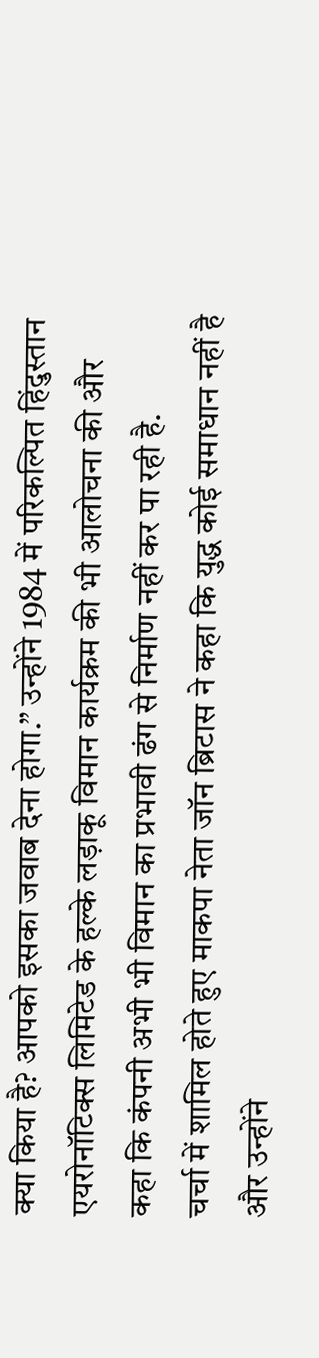क्या किया है? आपको इसका जवाब देना होगा.” उन्होंने 1984 में परिकल्पित हिंदुस्तान एयरोनॉटिक्स लिमिटेड के हल्के लड़ाकू विमान कार्यक्रम की भी आलोचना की और कहा कि कंपनी अभी भी विमान का प्रभावी ढंग से निर्माण नहीं कर पा रही है.
चर्चा में शामिल होते हुए माकपा नेता जॉन ब्रिटास ने कहा कि युद्ध कोई समाधान नहीं है और उन्होंने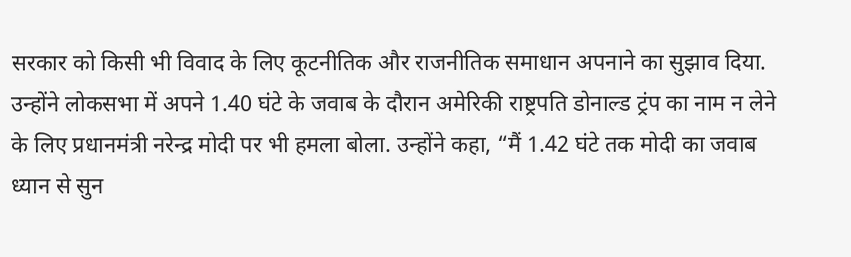सरकार को किसी भी विवाद के लिए कूटनीतिक और राजनीतिक समाधान अपनाने का सुझाव दिया. उन्होंने लोकसभा में अपने 1.40 घंटे के जवाब के दौरान अमेरिकी राष्ट्रपति डोनाल्ड ट्रंप का नाम न लेने के लिए प्रधानमंत्री नरेन्द्र मोदी पर भी हमला बोला. उन्होंने कहा, “मैं 1.42 घंटे तक मोदी का जवाब ध्यान से सुन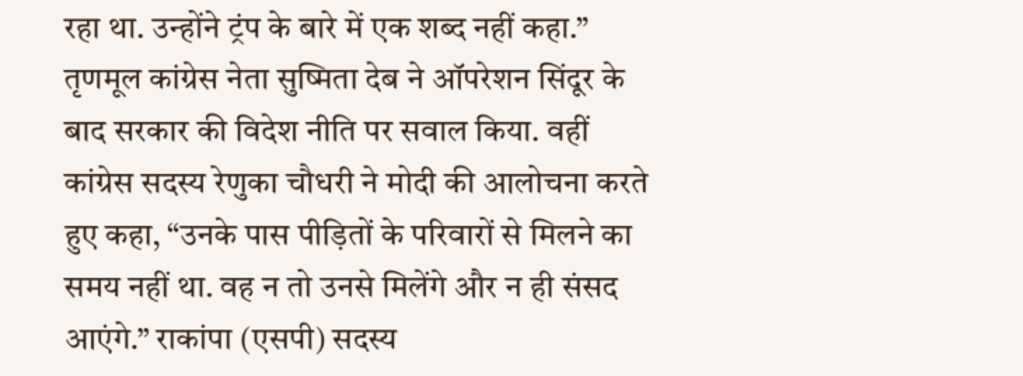रहा था. उन्होंने ट्रंप के बारे में एक शब्द नहीं कहा.” तृणमूल कांग्रेस नेता सुष्मिता देब ने ऑपरेशन सिंदूर के बाद सरकार की विदेश नीति पर सवाल किया. वहीं कांग्रेस सदस्य रेणुका चौधरी ने मोदी की आलोचना करते हुए कहा, “उनके पास पीड़ितों के परिवारों से मिलने का समय नहीं था. वह न तो उनसे मिलेंगे और न ही संसद आएंगे.” राकांपा (एसपी) सदस्य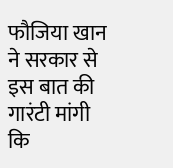फौजिया खान ने सरकार से इस बात की गारंटी मांगी कि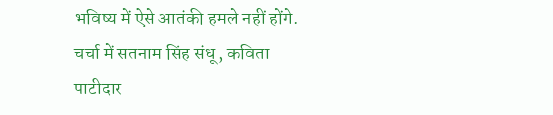भविष्य में ऐसे आतंकी हमले नहीं होंगे. चर्चा में सतनाम सिंह संधू, कविता पाटीदार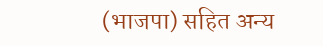(भाजपा) सहित अन्य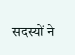सदस्यों ने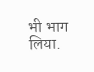भी भाग लिया.